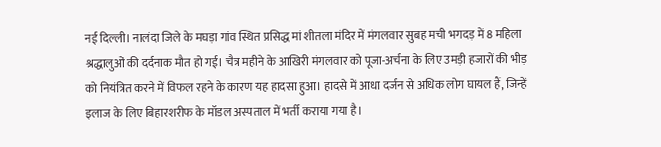नई दिल्ली। नालंदा जिले के मघड़ा गांव स्थित प्रसिद्ध मां शीतला मंदिर में मंगलवार सुबह मची भगदड़ में 8 महिला श्रद्धालुओं की दर्दनाक मौत हो गई। चैत्र महीने के आखिरी मंगलवार को पूजा-अर्चना के लिए उमड़ी हजारों की भीड़ को नियंत्रित करने में विफल रहने के कारण यह हादसा हुआ। हादसे में आधा दर्जन से अधिक लोग घायल हैं, जिन्हें इलाज के लिए बिहारशरीफ के मॉडल अस्पताल में भर्ती कराया गया है।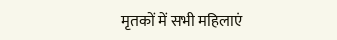मृतकों में सभी महिलाएं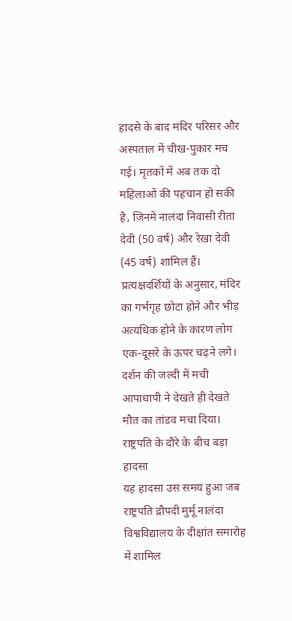हादसे के बाद मंदिर परिसर और अस्पताल में चीख-पुकार मच गई। मृतकों में अब तक दो महिलाओं की पहचान हो सकी है, जिनमें नालंदा निवासी रीता देवी (50 वर्ष) और रेखा देवी (45 वर्ष) शामिल हैं। प्रत्यक्षदर्शियों के अनुसार, मंदिर का गर्भगृह छोटा होने और भीड़ अत्यधिक होने के कारण लोग एक-दूसरे के ऊपर चढ़ने लगे। दर्शन की जल्दी में मची आपाधापी ने देखते ही देखते मौत का तांडव मचा दिया।
राष्ट्रपति के दौरे के बीच बड़ा हादसा
यह हादसा उस समय हुआ जब राष्ट्रपति द्रौपदी मुर्मू नालंदा विश्वविद्यालय के दीक्षांत समारोह में शामिल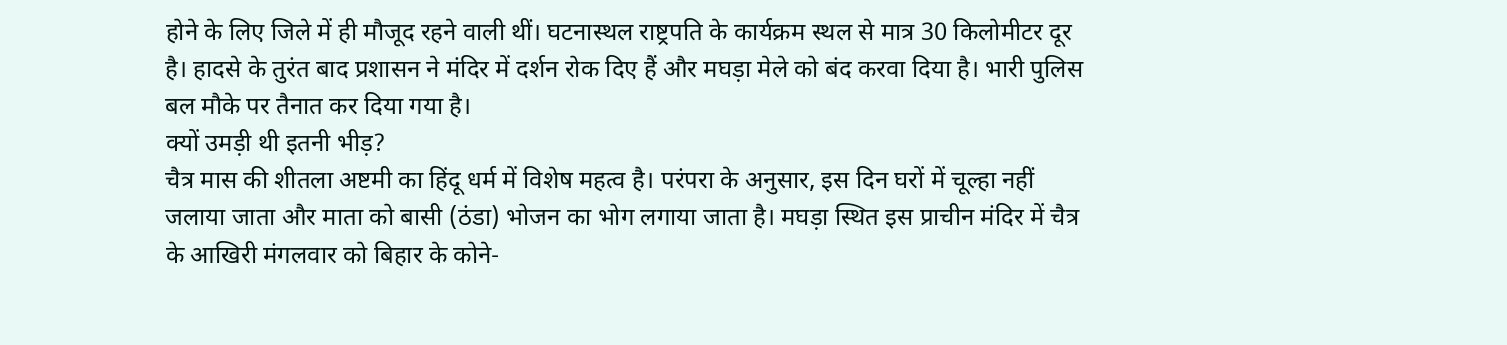होने के लिए जिले में ही मौजूद रहने वाली थीं। घटनास्थल राष्ट्रपति के कार्यक्रम स्थल से मात्र 30 किलोमीटर दूर है। हादसे के तुरंत बाद प्रशासन ने मंदिर में दर्शन रोक दिए हैं और मघड़ा मेले को बंद करवा दिया है। भारी पुलिस बल मौके पर तैनात कर दिया गया है।
क्यों उमड़ी थी इतनी भीड़?
चैत्र मास की शीतला अष्टमी का हिंदू धर्म में विशेष महत्व है। परंपरा के अनुसार, इस दिन घरों में चूल्हा नहीं जलाया जाता और माता को बासी (ठंडा) भोजन का भोग लगाया जाता है। मघड़ा स्थित इस प्राचीन मंदिर में चैत्र के आखिरी मंगलवार को बिहार के कोने-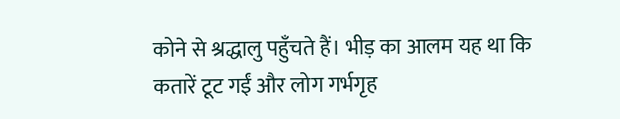कोने से श्रद्धालु पहुँचते हैं। भीड़ का आलम यह था कि कतारें टूट गईं और लोग गर्भगृह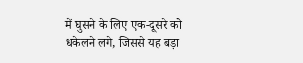में घुसने के लिए एक-दूसरे को धकेलने लगे, जिससे यह बड़ा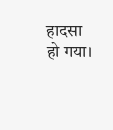हादसा हो गया।